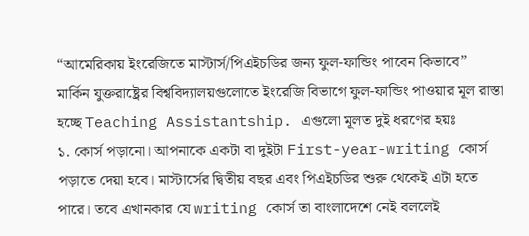“আমেরিকায় ইংরেজিতে মাস্টার্স/পিএইচডির জন্য ফুল-ফান্ডিং পাবেন কিভাবে”
মার্কিন যুক্তরাষ্ট্রের বিশ্ববিদ্যালয়গুলোতে ইংরেজি বিভাগে ফুল-ফান্ডিং পাওয়ার মূল রাস্তা হচ্ছে Teaching Assistantship. এগুলো মূলত দুই ধরণের হয়ঃ
১. কোর্স পড়ানো। আপনাকে একটা বা দুইটা First-year-writing কোর্স পড়াতে দেয়া হবে। মাস্টার্সের দ্বিতীয় বছর এবং পিএইচডির শুরু থেকেই এটা হতে পারে। তবে এখানকার যে writing কোর্স তা বাংলাদেশে নেই বললেই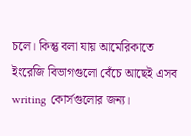চলে। কিন্তু বলা যায় আমেরিকাতে ইংরেজি বিভাগগুলো বেঁচে আছেই এসব writing কোর্সগুলোর জন্য।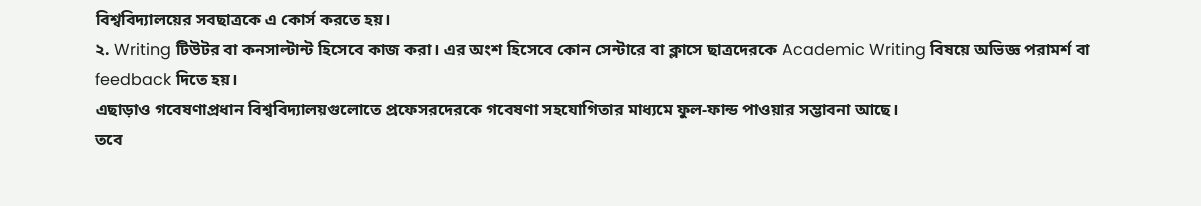বিশ্ববিদ্যালয়ের সবছাত্রকে এ কোর্স করতে হয়।
২. Writing টিউটর বা কনসাল্টান্ট হিসেবে কাজ করা। এর অংশ হিসেবে কোন সেন্টারে বা ক্লাসে ছাত্রদেরকে Academic Writing বিষয়ে অভিজ্ঞ পরামর্শ বা feedback দিতে হয়।
এছাড়াও গবেষণাপ্রধান বিশ্ববিদ্যালয়গুলোতে প্রফেসরদেরকে গবেষণা সহযোগিতার মাধ্যমে ফুল-ফান্ড পাওয়ার সম্ভাবনা আছে।
তবে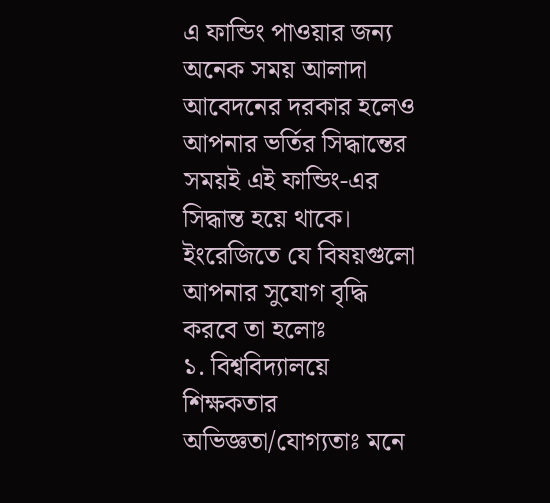এ ফান্ডিং পাওয়ার জন্য অনেক সময় আলাদা আবেদনের দরকার হলেও আপনার ভর্তির সিদ্ধান্তের সময়ই এই ফান্ডিং-এর সিদ্ধান্ত হয়ে থাকে। ইংরেজিতে যে বিষয়গুলো আপনার সুযোগ বৃদ্ধি করবে তা হলোঃ
১. বিশ্ববিদ্যালয়ে শিক্ষকতার অভিজ্ঞতা/যোগ্যতাঃ মনে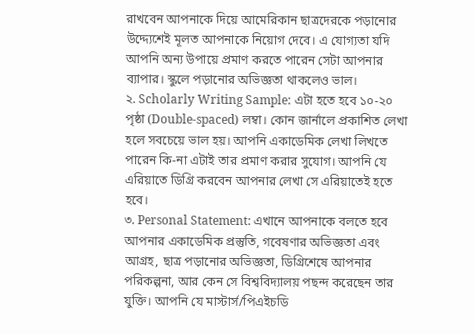রাখবেন আপনাকে দিয়ে আমেরিকান ছাত্রদেরকে পড়ানোর উদ্দ্যেশেই মূলত আপনাকে নিয়োগ দেবে। এ যোগ্যতা যদি আপনি অন্য উপায়ে প্রমাণ করতে পারেন সেটা আপনার ব্যাপার। স্কুলে পড়ানোর অভিজ্ঞতা থাকলেও ভাল।
২. Scholarly Writing Sample: এটা হতে হবে ১০-২০ পৃষ্ঠা (Double-spaced) লম্বা। কোন জার্নালে প্রকাশিত লেখা হলে সবচেয়ে ভাল হয়। আপনি একাডেমিক লেখা লিখতে পারেন কি-না এটাই তার প্রমাণ করার সুযোগ। আপনি যে এরিয়াতে ডিগ্রি করবেন আপনার লেখা সে এরিয়াতেই হতে হবে।
৩. Personal Statement: এখানে আপনাকে বলতে হবে আপনার একাডেমিক প্রস্তুতি, গবেষণার অভিজ্ঞতা এবং আগ্রহ, ছাত্র পড়ানোর অভিজ্ঞতা, ডিগ্রিশেষে আপনার পরিকল্পনা, আর কেন সে বিশ্ববিদ্যালয় পছন্দ করেছেন তার যুক্তি। আপনি যে মাস্টার্স/পিএইচডি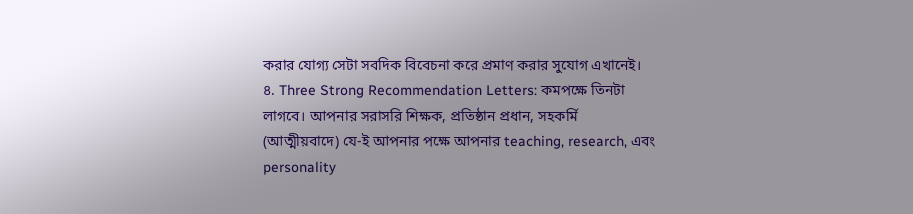করার যোগ্য সেটা সবদিক বিবেচনা করে প্রমাণ করার সুযোগ এখানেই।
৪. Three Strong Recommendation Letters: কমপক্ষে তিনটা লাগবে। আপনার সরাসরি শিক্ষক, প্রতিষ্ঠান প্রধান, সহকর্মি (আত্মীয়বাদে) যে-ই আপনার পক্ষে আপনার teaching, research, এবং personality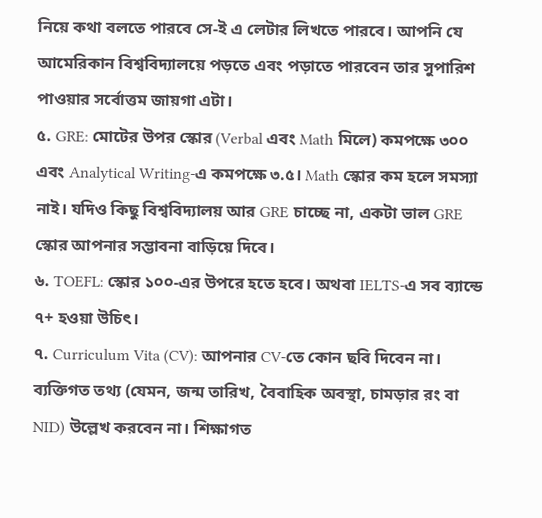নিয়ে কথা বলতে পারবে সে-ই এ লেটার লিখতে পারবে। আপনি যে আমেরিকান বিশ্ববিদ্যালয়ে পড়তে এবং পড়াতে পারবেন তার সুপারিশ পাওয়ার সর্বোত্তম জায়গা এটা।
৫. GRE: মোটের উপর স্কোর (Verbal এবং Math মিলে) কমপক্ষে ৩০০ এবং Analytical Writing-এ কমপক্ষে ৩.৫। Math স্কোর কম হলে সমস্যা নাই। যদিও কিছু বিশ্ববিদ্যালয় আর GRE চাচ্ছে না, একটা ভাল GRE স্কোর আপনার সম্ভাবনা বাড়িয়ে দিবে।
৬. TOEFL: স্কোর ১০০-এর উপরে হতে হবে। অথবা IELTS-এ সব ব্যান্ডে ৭+ হওয়া উচিৎ।
৭. Curriculum Vita (CV): আপনার CV-তে কোন ছবি দিবেন না। ব্যক্তিগত তথ্য (যেমন, জন্ম তারিখ, বৈবাহিক অবস্থা, চামড়ার রং বা NID) উল্লেখ করবেন না। শিক্ষাগত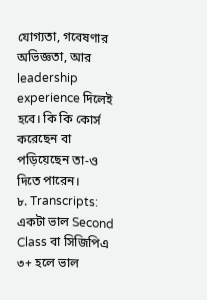যোগ্যতা, গবেষণার অভিজ্ঞতা, আর leadership experience দিলেই হবে। কি কি কোর্স করেছেন বা পড়িয়েছেন তা-ও দিতে পারেন।
৮. Transcripts: একটা ভাল Second Class বা সিজিপিএ ৩+ হলে ভাল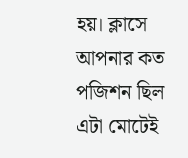হয়। ক্লাসে আপনার কত পজিশন ছিল এটা মোটেই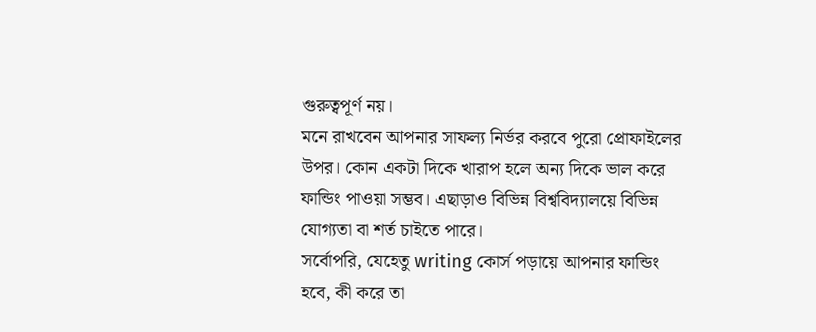গুরুত্বপূর্ণ নয়।
মনে রাখবেন আপনার সাফল্য নির্ভর করবে পুরো প্রোফাইলের উপর। কোন একটা দিকে খারাপ হলে অন্য দিকে ভাল করে ফান্ডিং পাওয়া সম্ভব। এছাড়াও বিভিন্ন বিশ্ববিদ্যালয়ে বিভিন্ন যোগ্যতা বা শর্ত চাইতে পারে।
সর্বোপরি, যেহেতু writing কোর্স পড়ায়ে আপনার ফান্ডিং হবে, কী করে তা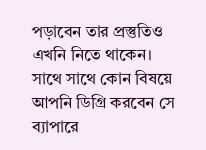পড়াবেন তার প্রস্তুতিও এখনি নিতে থাকেন।
সাথে সাথে কোন বিষয়ে আপনি ডিগ্রি করবেন সে ব্যাপারে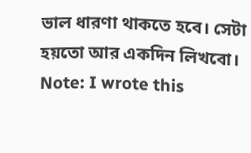ভাল ধারণা থাকতে হবে। সেটা হয়তো আর একদিন লিখবো।
Note: I wrote this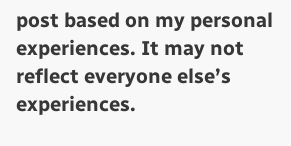post based on my personal experiences. It may not reflect everyone else’s experiences.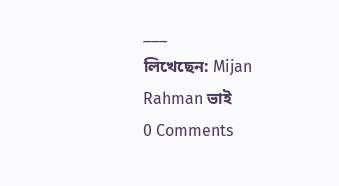___
লিখেছেন: Mijan Rahman ভাই
0 Comments